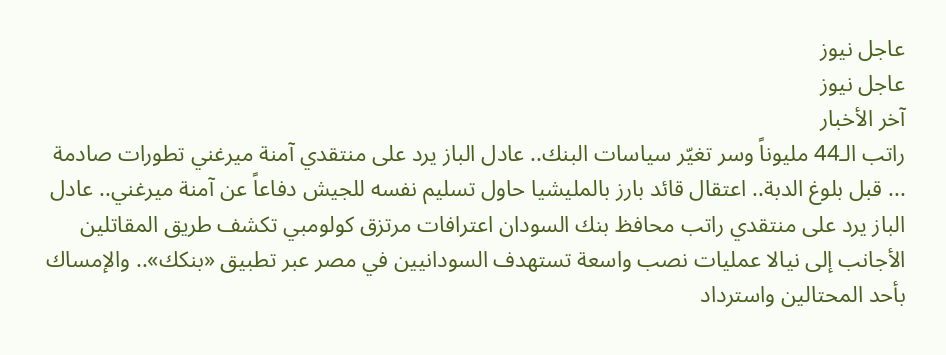عاجل نيوز
عاجل نيوز
آخر الأخبار
راتب الـ44 مليوناً وسر تغيّر سياسات البنك.. عادل الباز يرد على منتقدي آمنة ميرغني تطورات صادمة ... قبل بلوغ الدبة.. اعتقال قائد بارز بالمليشيا حاول تسليم نفسه للجيش دفاعاً عن آمنة ميرغني.. عادل الباز يرد على منتقدي راتب محافظ بنك السودان اعترافات مرتزق كولومبي تكشف طريق المقاتلين الأجانب إلى نيالا عمليات نصب واسعة تستهدف السودانيين في مصر عبر تطبيق «بنكك».. والإمساك بأحد المحتالين واسترداد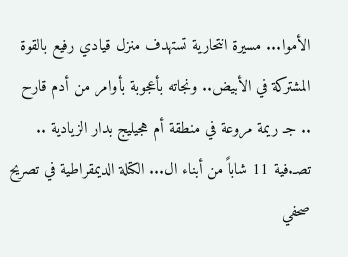الأموا... مسيرة انتحارية تستهدف منزل قيادي رفيع بالقوة المشتركة في الأبيض.. ونجاته بأعجوبة بأوامر من أدم قارح .. جـ ريمة مروعة في منطقة أم هجيليج بدار الزيادية .. تصـ.فية 11 شاباً من أبناء ال... الكتلة الديمقراطية في تصريح صحفي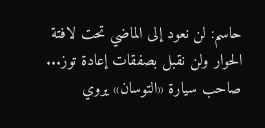حاسم: لن نعود إلى الماضي تحت لافتة الحوار ولن نقبل بصفقات إعادة توز... صاحب سيارة «التوسان» يروي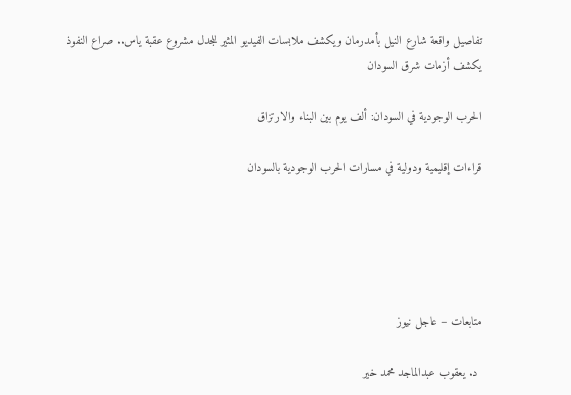تفاصيل واقعة شارع النيل بأمدرمان ويكشف ملابسات الفيديو المثير للجدل مشروع عقبة ياس.. صراع النفوذ يكشف أزمات شرق السودان

الحرب الوجودية في السودان: ألف يوم بين البناء والارتزاق

قراءات إقليمية ودولية في مسارات الحرب الوجودية بالسودان





متابعات – عاجل نيوز

 د. يعقوب عبدالماجد محمد خير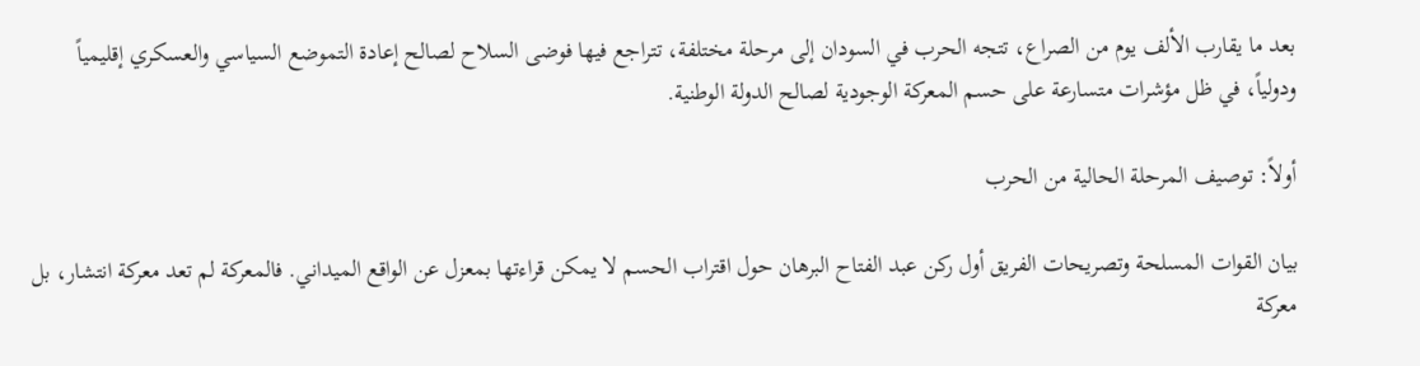بعد ما يقارب الألف يوم من الصراع، تتجه الحرب في السودان إلى مرحلة مختلفة، تتراجع فيها فوضى السلاح لصالح إعادة التموضع السياسي والعسكري إقليمياً ودولياً، في ظل مؤشرات متسارعة على حسم المعركة الوجودية لصالح الدولة الوطنية.

أولاً: توصيف المرحلة الحالية من الحرب

بيان القوات المسلحة وتصريحات الفريق أول ركن عبد الفتاح البرهان حول اقتراب الحسم لا يمكن قراءتها بمعزل عن الواقع الميداني. فالمعركة لم تعد معركة انتشار، بل معركة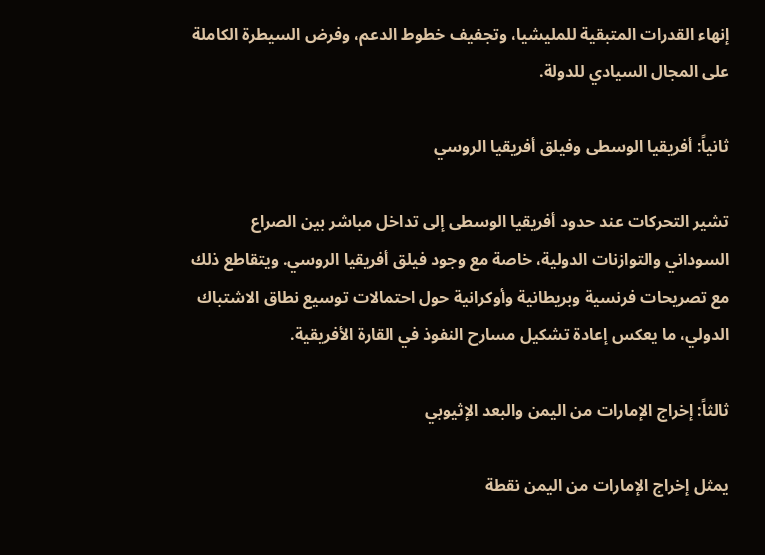إنهاء القدرات المتبقية للمليشيا، وتجفيف خطوط الدعم، وفرض السيطرة الكاملة على المجال السيادي للدولة.

ثانياً: أفريقيا الوسطى وفيلق أفريقيا الروسي

تشير التحركات عند حدود أفريقيا الوسطى إلى تداخل مباشر بين الصراع السوداني والتوازنات الدولية، خاصة مع وجود فيلق أفريقيا الروسي. ويتقاطع ذلك مع تصريحات فرنسية وبريطانية وأوكرانية حول احتمالات توسيع نطاق الاشتباك الدولي، ما يعكس إعادة تشكيل مسارح النفوذ في القارة الأفريقية.

ثالثاً: إخراج الإمارات من اليمن والبعد الإثيوبي

يمثل إخراج الإمارات من اليمن نقطة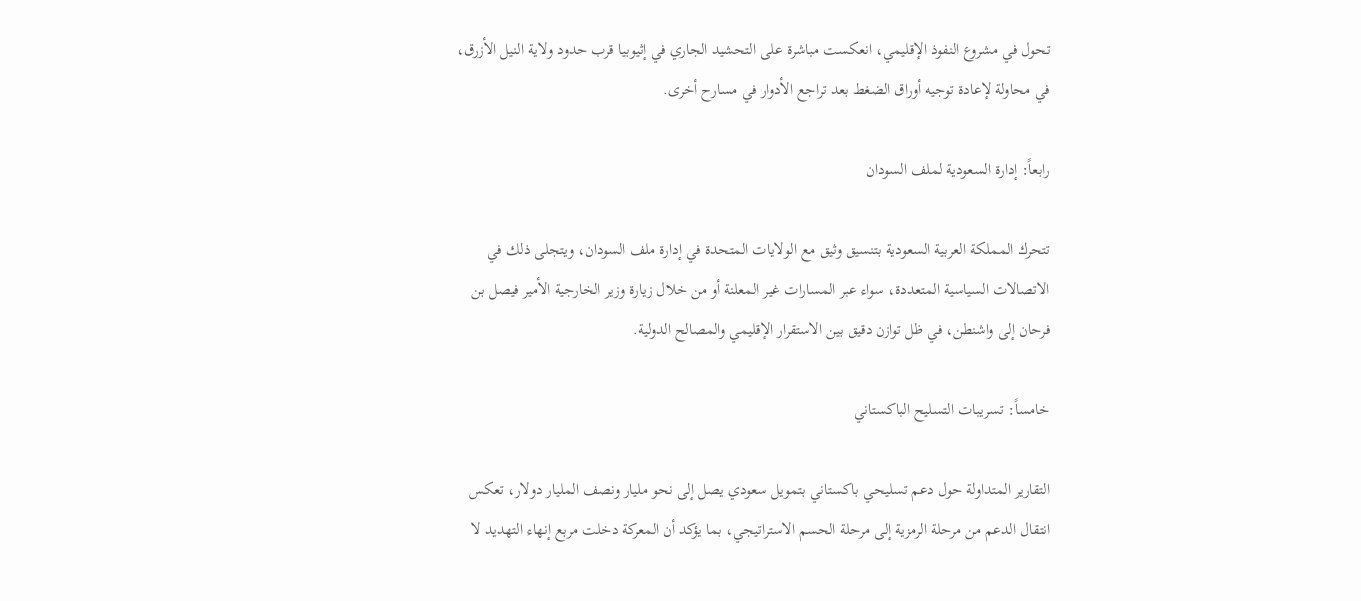تحول في مشروع النفوذ الإقليمي، انعكست مباشرة على التحشيد الجاري في إثيوبيا قرب حدود ولاية النيل الأزرق، في محاولة لإعادة توجيه أوراق الضغط بعد تراجع الأدوار في مسارح أخرى.

رابعاً: إدارة السعودية لملف السودان

تتحرك المملكة العربية السعودية بتنسيق وثيق مع الولايات المتحدة في إدارة ملف السودان، ويتجلى ذلك في الاتصالات السياسية المتعددة، سواء عبر المسارات غير المعلنة أو من خلال زيارة وزير الخارجية الأمير فيصل بن فرحان إلى واشنطن، في ظل توازن دقيق بين الاستقرار الإقليمي والمصالح الدولية.

خامساً: تسريبات التسليح الباكستاني

التقارير المتداولة حول دعم تسليحي باكستاني بتمويل سعودي يصل إلى نحو مليار ونصف المليار دولار، تعكس انتقال الدعم من مرحلة الرمزية إلى مرحلة الحسم الاستراتيجي، بما يؤكد أن المعركة دخلت مربع إنهاء التهديد لا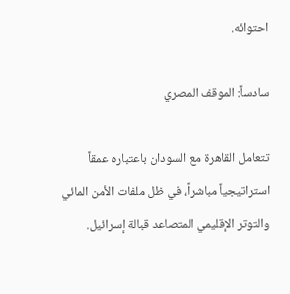احتوائه.

سادساً: الموقف المصري

تتعامل القاهرة مع السودان باعتباره عمقاً استراتيجياً مباشراً، في ظل ملفات الأمن المائي والتوتر الإقليمي المتصاعد قبالة إسرائيل.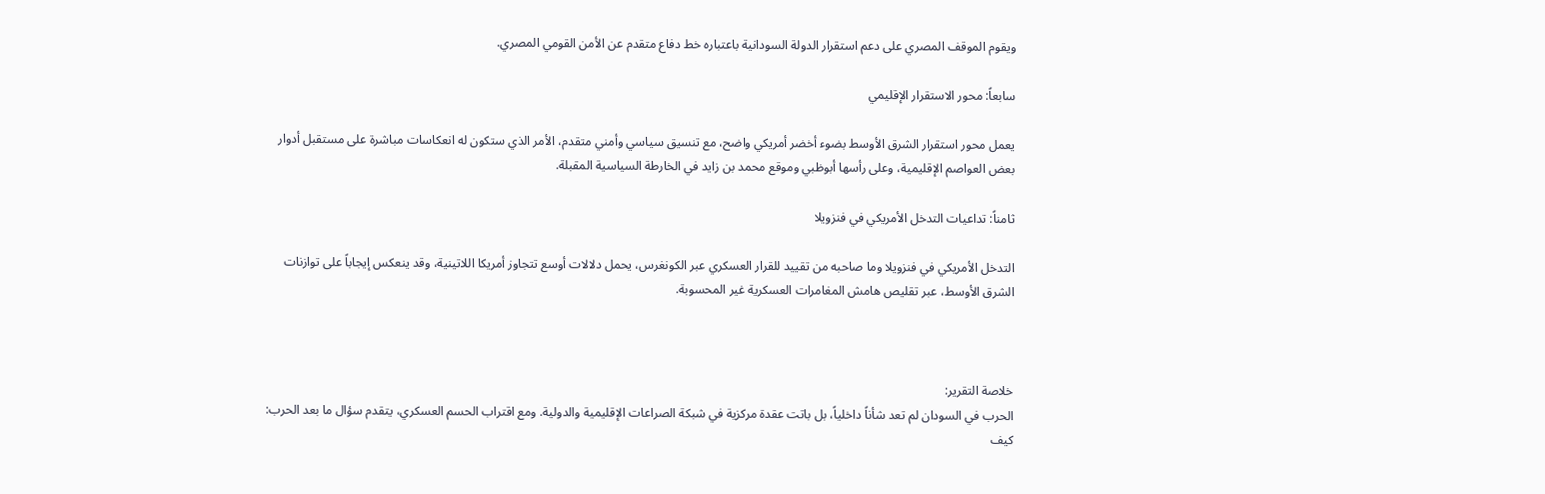ويقوم الموقف المصري على دعم استقرار الدولة السودانية باعتباره خط دفاع متقدم عن الأمن القومي المصري.

سابعاً: محور الاستقرار الإقليمي

يعمل محور استقرار الشرق الأوسط بضوء أخضر أمريكي واضح، مع تنسيق سياسي وأمني متقدم، الأمر الذي ستكون له انعكاسات مباشرة على مستقبل أدوار بعض العواصم الإقليمية، وعلى رأسها أبوظبي وموقع محمد بن زايد في الخارطة السياسية المقبلة.

ثامناً: تداعيات التدخل الأمريكي في فنزويلا

التدخل الأمريكي في فنزويلا وما صاحبه من تقييد للقرار العسكري عبر الكونغرس، يحمل دلالات أوسع تتجاوز أمريكا اللاتينية، وقد ينعكس إيجاباً على توازنات الشرق الأوسط، عبر تقليص هامش المغامرات العسكرية غير المحسوبة.



خلاصة التقرير:
الحرب في السودان لم تعد شأناً داخلياً، بل باتت عقدة مركزية في شبكة الصراعات الإقليمية والدولية. ومع اقتراب الحسم العسكري، يتقدم سؤال ما بعد الحرب: كيف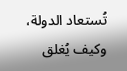تُستعاد الدولة، وكيف يُغلق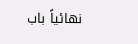نهائياً باب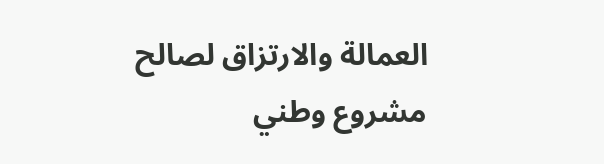العمالة والارتزاق لصالح مشروع وطني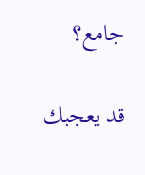جامع؟

قد يعجبك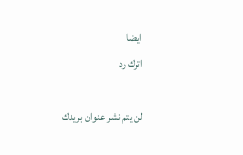ايضا
اترك رد

لن يتم نشر عنوان بريدك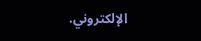الإلكتروني.